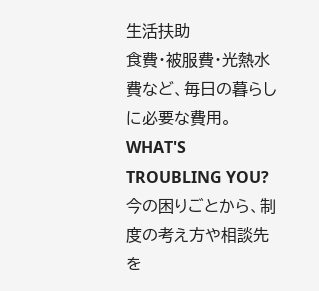生活扶助
食費・被服費・光熱水費など、毎日の暮らしに必要な費用。
WHAT'S TROUBLING YOU?
今の困りごとから、制度の考え方や相談先を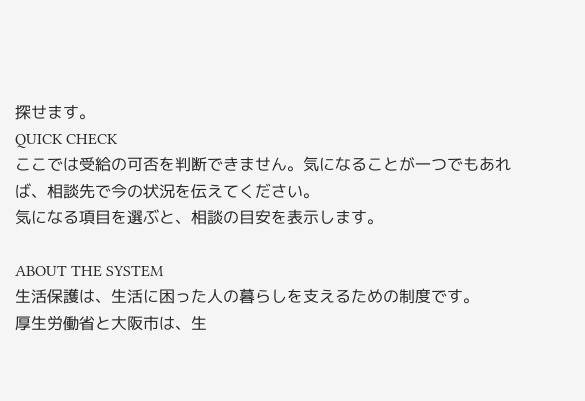探せます。
QUICK CHECK
ここでは受給の可否を判断できません。気になることが一つでもあれば、相談先で今の状況を伝えてください。
気になる項目を選ぶと、相談の目安を表示します。

ABOUT THE SYSTEM
生活保護は、生活に困った人の暮らしを支えるための制度です。
厚生労働省と大阪市は、生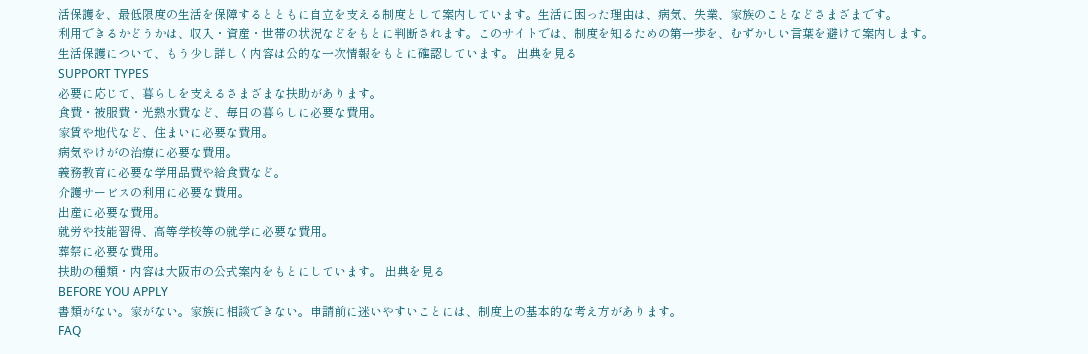活保護を、最低限度の生活を保障するとともに自立を支える制度として案内しています。生活に困った理由は、病気、失業、家族のことなどさまざまです。
利用できるかどうかは、収入・資産・世帯の状況などをもとに判断されます。このサイトでは、制度を知るための第一歩を、むずかしい言葉を避けて案内します。
生活保護について、もう少し詳しく内容は公的な一次情報をもとに確認しています。 出典を見る
SUPPORT TYPES
必要に応じて、暮らしを支えるさまざまな扶助があります。
食費・被服費・光熱水費など、毎日の暮らしに必要な費用。
家賃や地代など、住まいに必要な費用。
病気やけがの治療に必要な費用。
義務教育に必要な学用品費や給食費など。
介護サービスの利用に必要な費用。
出産に必要な費用。
就労や技能習得、高等学校等の就学に必要な費用。
葬祭に必要な費用。
扶助の種類・内容は大阪市の公式案内をもとにしています。 出典を見る
BEFORE YOU APPLY
書類がない。家がない。家族に相談できない。申請前に迷いやすいことには、制度上の基本的な考え方があります。
FAQ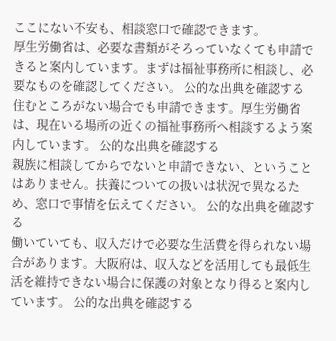ここにない不安も、相談窓口で確認できます。
厚生労働省は、必要な書類がそろっていなくても申請できると案内しています。まずは福祉事務所に相談し、必要なものを確認してください。 公的な出典を確認する
住むところがない場合でも申請できます。厚生労働省は、現在いる場所の近くの福祉事務所へ相談するよう案内しています。 公的な出典を確認する
親族に相談してからでないと申請できない、ということはありません。扶養についての扱いは状況で異なるため、窓口で事情を伝えてください。 公的な出典を確認する
働いていても、収入だけで必要な生活費を得られない場合があります。大阪府は、収入などを活用しても最低生活を維持できない場合に保護の対象となり得ると案内しています。 公的な出典を確認する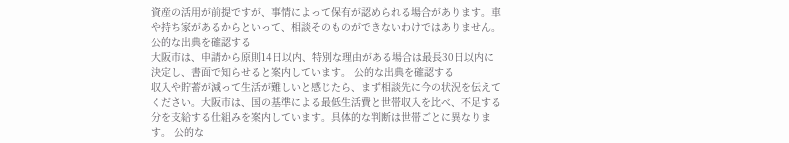資産の活用が前提ですが、事情によって保有が認められる場合があります。車や持ち家があるからといって、相談そのものができないわけではありません。 公的な出典を確認する
大阪市は、申請から原則14日以内、特別な理由がある場合は最長30日以内に決定し、書面で知らせると案内しています。 公的な出典を確認する
収入や貯蓄が減って生活が難しいと感じたら、まず相談先に今の状況を伝えてください。大阪市は、国の基準による最低生活費と世帯収入を比べ、不足する分を支給する仕組みを案内しています。具体的な判断は世帯ごとに異なります。 公的な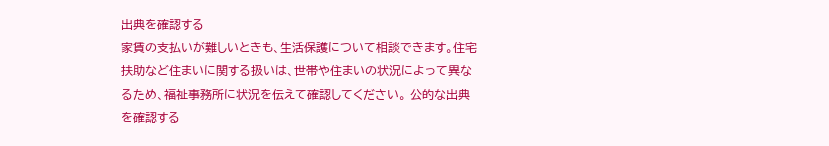出典を確認する
家賃の支払いが難しいときも、生活保護について相談できます。住宅扶助など住まいに関する扱いは、世帯や住まいの状況によって異なるため、福祉事務所に状況を伝えて確認してください。 公的な出典を確認する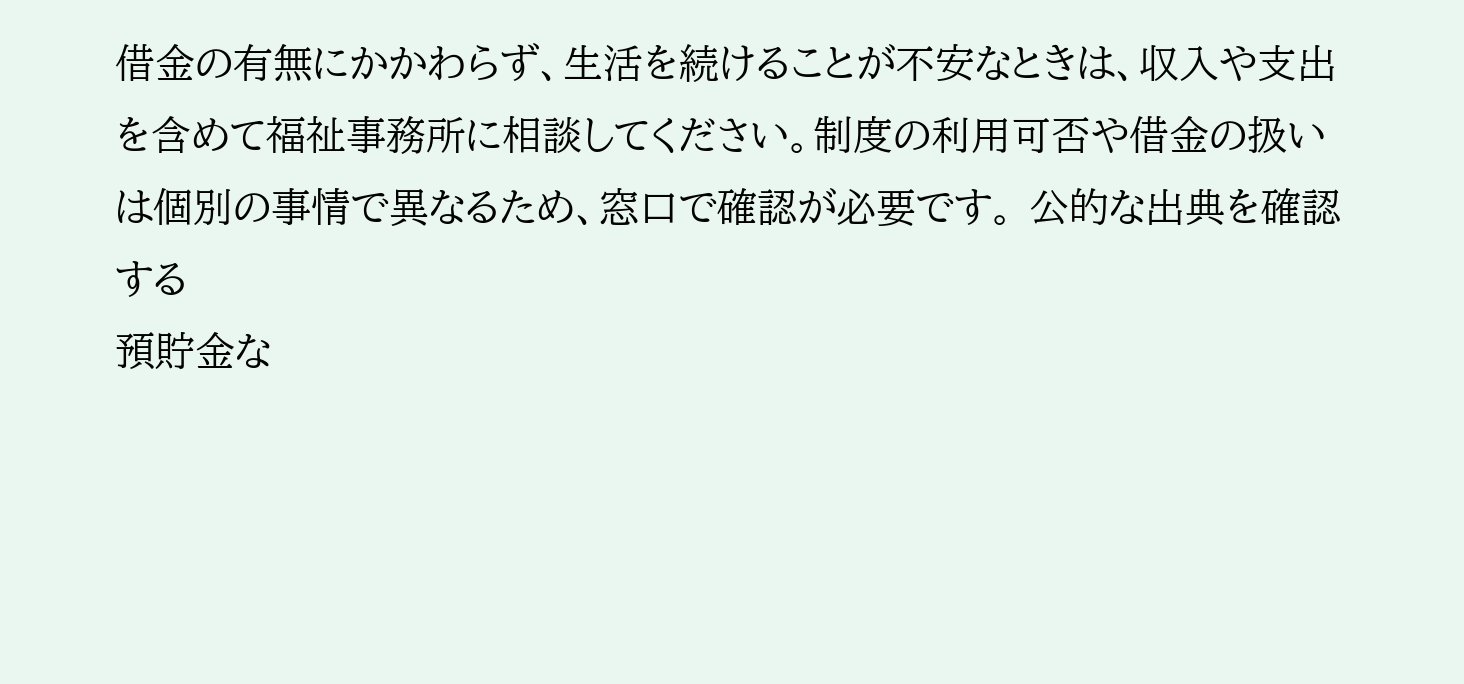借金の有無にかかわらず、生活を続けることが不安なときは、収入や支出を含めて福祉事務所に相談してください。制度の利用可否や借金の扱いは個別の事情で異なるため、窓口で確認が必要です。 公的な出典を確認する
預貯金な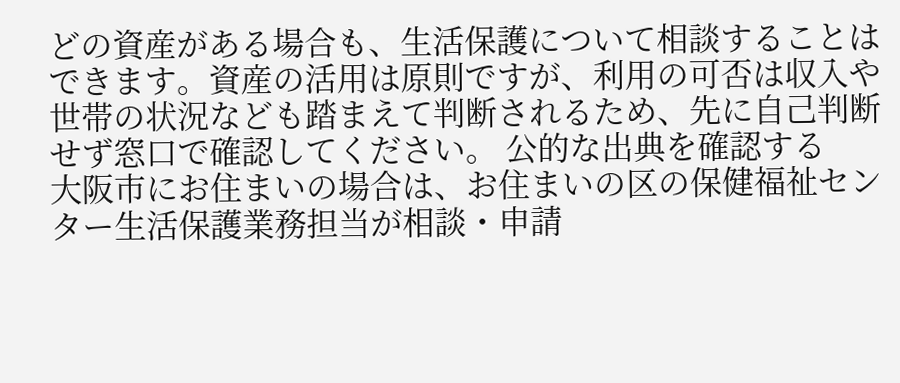どの資産がある場合も、生活保護について相談することはできます。資産の活用は原則ですが、利用の可否は収入や世帯の状況なども踏まえて判断されるため、先に自己判断せず窓口で確認してください。 公的な出典を確認する
大阪市にお住まいの場合は、お住まいの区の保健福祉センター生活保護業務担当が相談・申請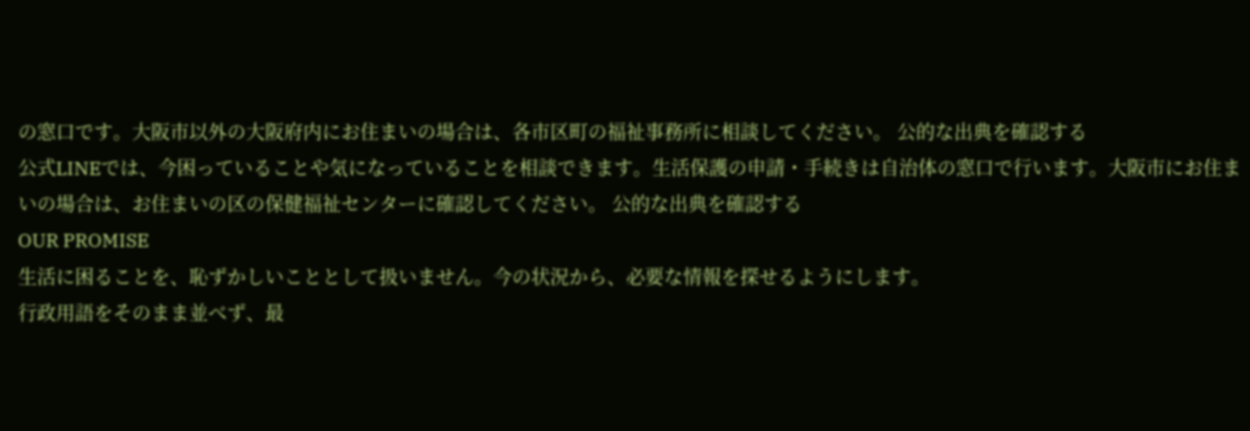の窓口です。大阪市以外の大阪府内にお住まいの場合は、各市区町の福祉事務所に相談してください。 公的な出典を確認する
公式LINEでは、今困っていることや気になっていることを相談できます。生活保護の申請・手続きは自治体の窓口で行います。大阪市にお住まいの場合は、お住まいの区の保健福祉センターに確認してください。 公的な出典を確認する
OUR PROMISE
生活に困ることを、恥ずかしいこととして扱いません。今の状況から、必要な情報を探せるようにします。
行政用語をそのまま並べず、最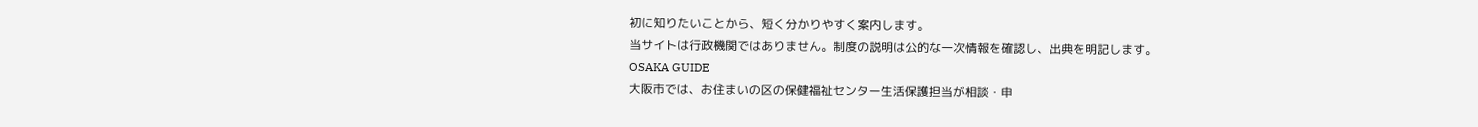初に知りたいことから、短く分かりやすく案内します。
当サイトは行政機関ではありません。制度の説明は公的な一次情報を確認し、出典を明記します。
OSAKA GUIDE
大阪市では、お住まいの区の保健福祉センター生活保護担当が相談・申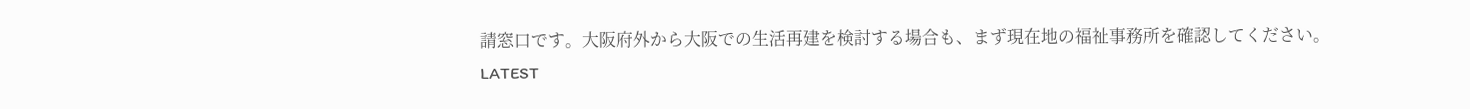請窓口です。大阪府外から大阪での生活再建を検討する場合も、まず現在地の福祉事務所を確認してください。
LATEST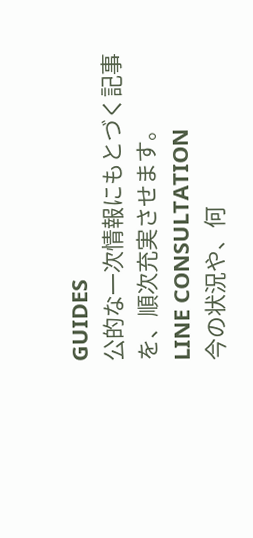GUIDES
公的な一次情報にもとづく記事を、順次充実させます。
LINE CONSULTATION
今の状況や、何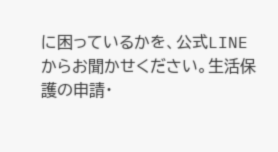に困っているかを、公式LINEからお聞かせください。生活保護の申請・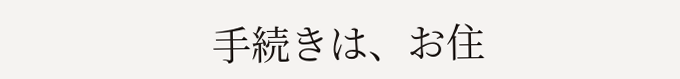手続きは、お住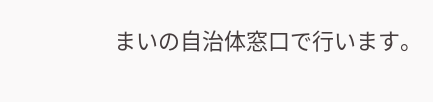まいの自治体窓口で行います。